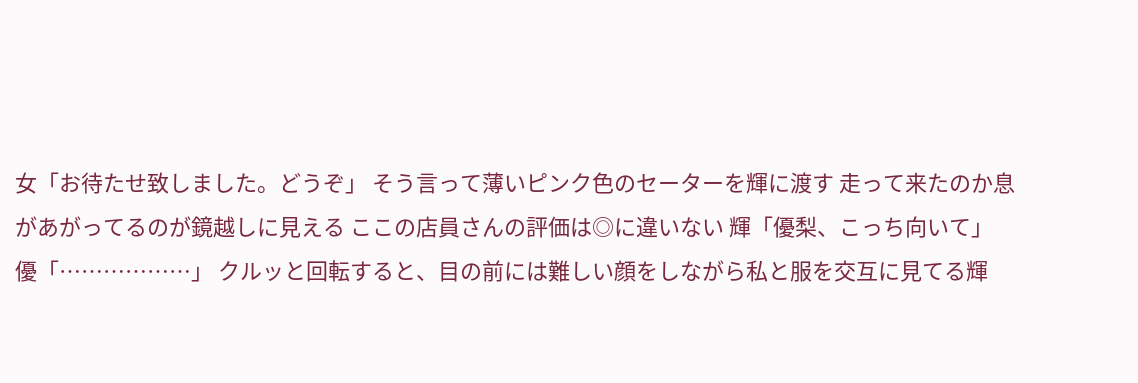女「お待たせ致しました。どうぞ」 そう言って薄いピンク色のセーターを輝に渡す 走って来たのか息があがってるのが鏡越しに見える ここの店員さんの評価は◎に違いない 輝「優梨、こっち向いて」 優「………………」 クルッと回転すると、目の前には難しい顔をしながら私と服を交互に見てる輝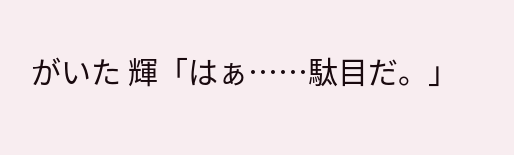がいた 輝「はぁ……駄目だ。」